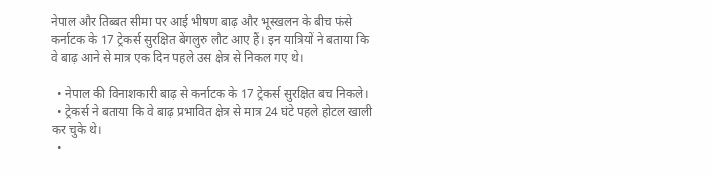नेपाल और तिब्बत सीमा पर आई भीषण बाढ़ और भूस्खलन के बीच फंसे कर्नाटक के 17 ट्रेकर्स सुरक्षित बेंगलुरु लौट आए हैं। इन यात्रियों ने बताया कि वे बाढ़ आने से मात्र एक दिन पहले उस क्षेत्र से निकल गए थे।

  • नेपाल की विनाशकारी बाढ़ से कर्नाटक के 17 ट्रेकर्स सुरक्षित बच निकले।
  • ट्रेकर्स ने बताया कि वे बाढ़ प्रभावित क्षेत्र से मात्र 24 घंटे पहले होटल खाली कर चुके थे।
  •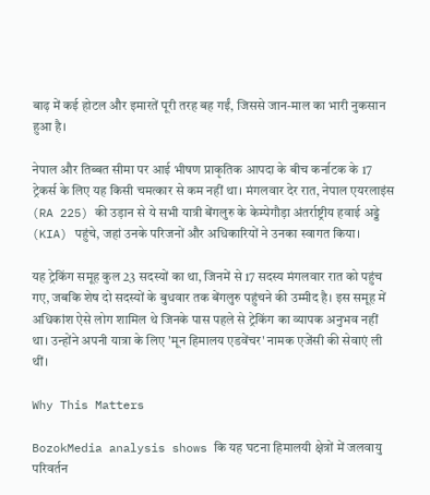बाढ़ में कई होटल और इमारतें पूरी तरह बह गईं, जिससे जान-माल का भारी नुकसान हुआ है।

नेपाल और तिब्बत सीमा पर आई भीषण प्राकृतिक आपदा के बीच कर्नाटक के 17 ट्रेकर्स के लिए यह किसी चमत्कार से कम नहीं था। मंगलवार देर रात, नेपाल एयरलाइंस (RA 225) की उड़ान से ये सभी यात्री बेंगलुरु के केम्पेगौड़ा अंतर्राष्ट्रीय हवाई अड्डे (KIA) पहुंचे, जहां उनके परिजनों और अधिकारियों ने उनका स्वागत किया।

यह ट्रेकिंग समूह कुल 23 सदस्यों का था, जिनमें से 17 सदस्य मंगलवार रात को पहुंच गए, जबकि शेष दो सदस्यों के बुधवार तक बेंगलुरु पहुंचने की उम्मीद है। इस समूह में अधिकांश ऐसे लोग शामिल थे जिनके पास पहले से ट्रेकिंग का व्यापक अनुभव नहीं था। उन्होंने अपनी यात्रा के लिए 'मून हिमालय एडवेंचर' नामक एजेंसी की सेवाएं ली थीं।

Why This Matters

BozokMedia analysis shows कि यह घटना हिमालयी क्षेत्रों में जलवायु परिवर्तन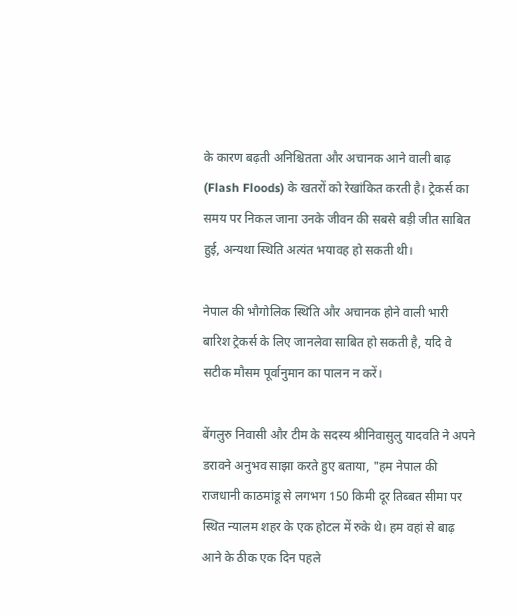के कारण बढ़ती अनिश्चितता और अचानक आने वाली बाढ़ (Flash Floods) के खतरों को रेखांकित करती है। ट्रेकर्स का समय पर निकल जाना उनके जीवन की सबसे बड़ी जीत साबित हुई, अन्यथा स्थिति अत्यंत भयावह हो सकती थी।

नेपाल की भौगोलिक स्थिति और अचानक होने वाली भारी बारिश ट्रेकर्स के लिए जानलेवा साबित हो सकती है, यदि वे सटीक मौसम पूर्वानुमान का पालन न करें।

बेंगलुरु निवासी और टीम के सदस्य श्रीनिवासुलु यादवति ने अपने डरावने अनुभव साझा करते हुए बताया, "हम नेपाल की राजधानी काठमांडू से लगभग 150 किमी दूर तिब्बत सीमा पर स्थित न्यालम शहर के एक होटल में रुके थे। हम वहां से बाढ़ आने के ठीक एक दिन पहले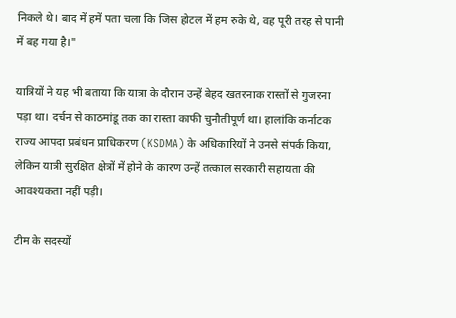निकले थे। बाद में हमें पता चला कि जिस होटल में हम रुके थे, वह पूरी तरह से पानी में बह गया है।"

यात्रियों ने यह भी बताया कि यात्रा के दौरान उन्हें बेहद खतरनाक रास्तों से गुजरना पड़ा था। दर्चन से काठमांडू तक का रास्ता काफी चुनौतीपूर्ण था। हालांकि कर्नाटक राज्य आपदा प्रबंधन प्राधिकरण (KSDMA) के अधिकारियों ने उनसे संपर्क किया, लेकिन यात्री सुरक्षित क्षेत्रों में होने के कारण उन्हें तत्काल सरकारी सहायता की आवश्यकता नहीं पड़ी।

टीम के सदस्यों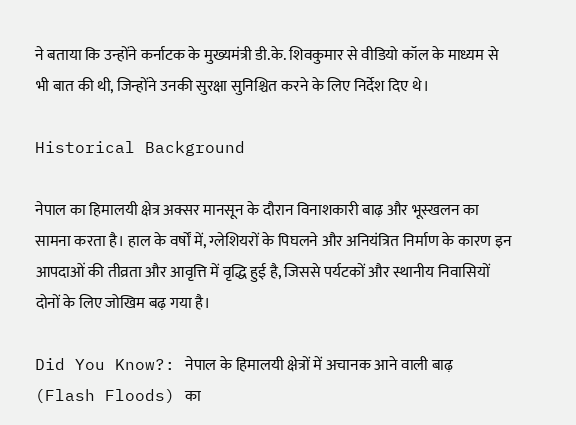ने बताया कि उन्होंने कर्नाटक के मुख्यमंत्री डी.के. शिवकुमार से वीडियो कॉल के माध्यम से भी बात की थी, जिन्होंने उनकी सुरक्षा सुनिश्चित करने के लिए निर्देश दिए थे।

Historical Background

नेपाल का हिमालयी क्षेत्र अक्सर मानसून के दौरान विनाशकारी बाढ़ और भूस्खलन का सामना करता है। हाल के वर्षों में, ग्लेशियरों के पिघलने और अनियंत्रित निर्माण के कारण इन आपदाओं की तीव्रता और आवृत्ति में वृद्धि हुई है, जिससे पर्यटकों और स्थानीय निवासियों दोनों के लिए जोखिम बढ़ गया है।

Did You Know?: नेपाल के हिमालयी क्षेत्रों में अचानक आने वाली बाढ़ (Flash Floods) का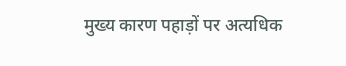मुख्य कारण पहाड़ों पर अत्यधिक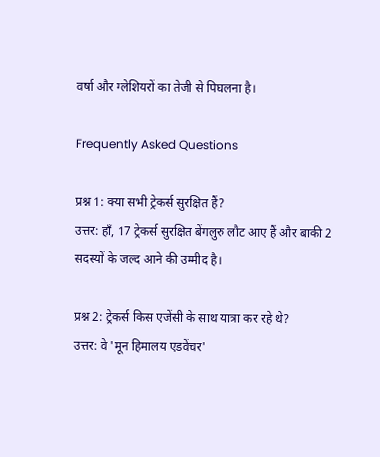वर्षा और ग्लेशियरों का तेजी से पिघलना है।

Frequently Asked Questions

प्रश्न 1: क्या सभी ट्रेकर्स सुरक्षित हैं?
उत्तर: हाँ, 17 ट्रेकर्स सुरक्षित बेंगलुरु लौट आए हैं और बाकी 2 सदस्यों के जल्द आने की उम्मीद है।

प्रश्न 2: ट्रेकर्स किस एजेंसी के साथ यात्रा कर रहे थे?
उत्तर: वे 'मून हिमालय एडवेंचर'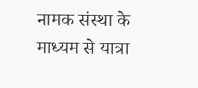नामक संस्था के माध्यम से यात्रा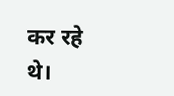कर रहे थे।